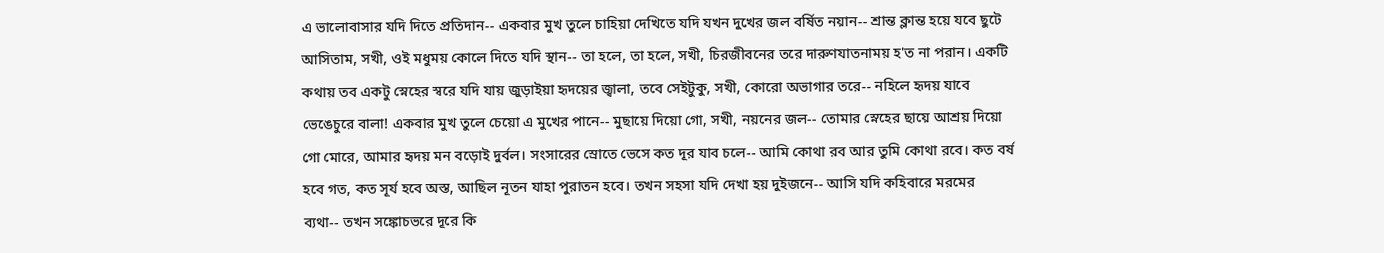এ ভালোবাসার যদি দিতে প্রতিদান-- একবার মুখ তুলে চাহিয়া দেখিতে যদি যখন দুখের জল বর্ষিত নয়ান-- শ্রান্ত ক্লান্ত হয়ে যবে ছুটে আসিতাম, সখী, ওই মধুময় কোলে দিতে যদি স্থান-- তা হলে, তা হলে, সখী, চিরজীবনের তরে দারুণযাতনাময় হ'ত না পরান। একটি কথায় তব একটু স্নেহের স্বরে যদি যায় জুড়াইয়া হৃদয়ের জ্বালা, তবে সেইটুকু, সখী, কোরো অভাগার তরে-- নহিলে হৃদয় যাবে ভেঙেচুরে বালা! একবার মুখ তুলে চেয়ো এ মুখের পানে-- মুছায়ে দিয়ো গো, সখী, নয়নের জল-- তোমার স্নেহের ছায়ে আশ্রয় দিয়ো গো মোরে, আমার হৃদয় মন বড়োই দুর্বল। সংসারের স্রোতে ভেসে কত দূর যাব চলে-- আমি কোথা রব আর তুমি কোথা রবে। কত বর্ষ হবে গত, কত সূর্য হবে অস্ত, আছিল নূতন যাহা পুরাতন হবে। তখন সহসা যদি দেখা হয় দুইজনে-- আসি যদি কহিবারে মরমের ব্যথা-- তখন সঙ্কোচভরে দূরে কি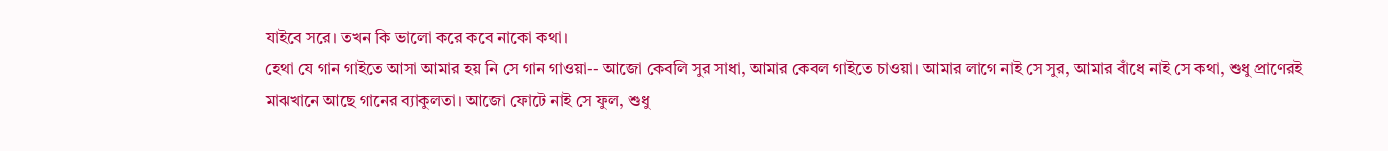যাইবে সরে। তখন কি ভালো করে কবে নাকো কথা।
হেথা যে গান গাইতে আসা আমার হয় নি সে গান গাওয়া-- আজো কেবলি সুর সাধা, আমার কেবল গাইতে চাওয়া। আমার লাগে নাই সে সুর, আমার বাঁধে নাই সে কথা, শুধু প্রাণেরই মাঝখানে আছে গানের ব্যাকুলতা। আজো ফোটে নাই সে ফুল, শুধু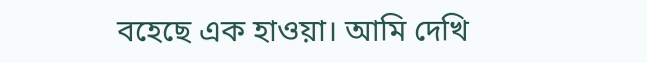বহেছে এক হাওয়া। আমি দেখি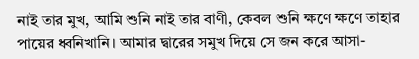নাই তার মুখ, আমি শুনি নাই তার বাণী, কেবল শুনি ক্ষণে ক্ষণে তাহার পায়ের ধ্বনিখানি। আমার দ্বারের সমুখ দিয়ে সে জন করে আসা-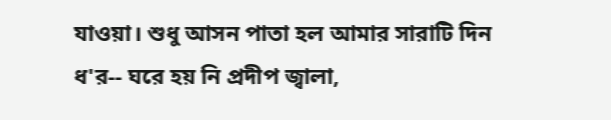যাওয়া। শুধু আসন পাতা হল আমার সারাটি দিন ধ'র-- ঘরে হয় নি প্রদীপ জ্বালা,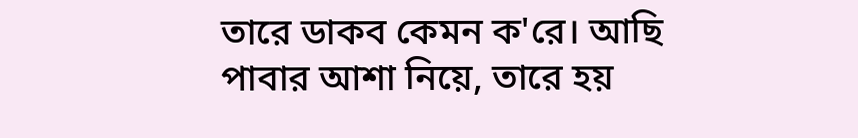তারে ডাকব কেমন ক'রে। আছি পাবার আশা নিয়ে, তারে হয়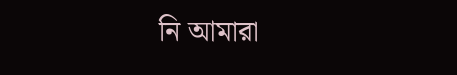নি আমারা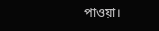পাওয়া।